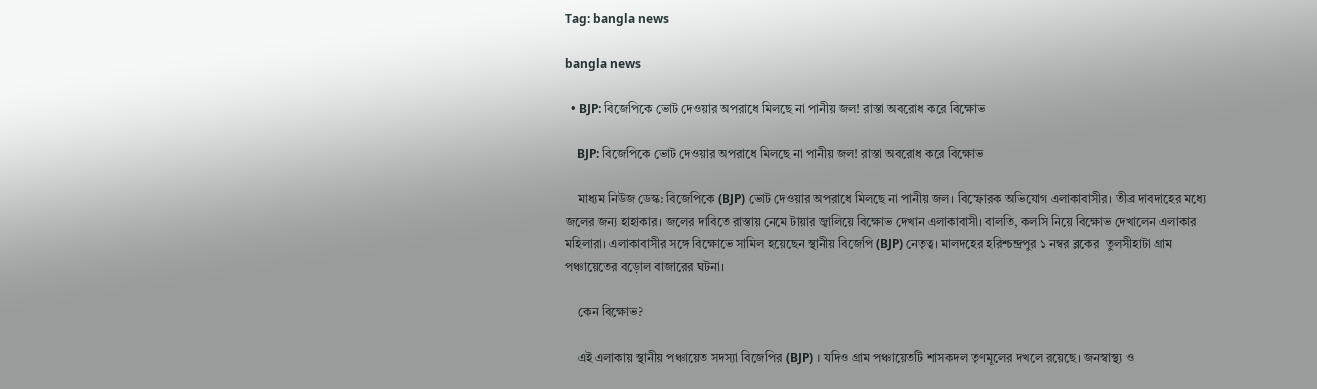Tag: bangla news

bangla news

  • BJP: বিজেপিকে ভোট দেওয়ার অপরাধে মিলছে না পানীয় জল! রাস্তা অবরোধ করে বিক্ষোভ

    BJP: বিজেপিকে ভোট দেওয়ার অপরাধে মিলছে না পানীয় জল! রাস্তা অবরোধ করে বিক্ষোভ

    মাধ্যম নিউজ ডেস্ক: বিজেপিকে (BJP) ভোট দেওয়ার অপরাধে মিলছে না পানীয় জল। বিস্ফোরক অভিযোগ এলাকাবাসীর। তীব্র দাবদাহের মধ্যে জলের জন্য হাহাকার। জলের দাবিতে রাস্তায় নেমে টায়ার জ্বালিয়ে বিক্ষোভ দেখান এলাকাবাসী। বালতি, কলসি নিয়ে বিক্ষোভ দেখালেন এলাকার মহিলারা। এলাকাবাসীর সঙ্গে বিক্ষোভে সামিল হয়েছেন স্থানীয় বিজেপি (BJP) নেতৃত্ব। মালদহের হরিশ্চন্দ্রপুর ১ নম্বর ব্লকের  তুলসীহাটা গ্রাম পঞ্চায়েতের বড়োল বাজারের ঘটনা।

    কেন বিক্ষোভ?

    এই এলাকায় স্থানীয় পঞ্চায়েত সদস্যা বিজেপির (BJP) । যদিও গ্রাম পঞ্চায়েতটি শাসকদল তৃণমূলের দখলে রয়েছে। জনস্বাস্থ্য ও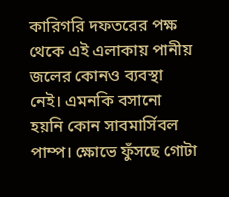কারিগরি দফতরের পক্ষ থেকে এই এলাকায় পানীয় জলের কোনও ব্যবস্থা নেই। এমনকি বসানো হয়নি কোন সাবমার্সিবল পাম্প। ক্ষোভে ফুঁসছে গোটা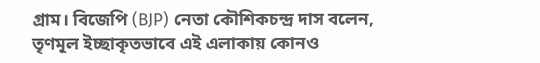গ্রাম। বিজেপি (BJP) নেতা কৌশিকচন্দ্র দাস বলেন, তৃণমূল ইচ্ছাকৃতভাবে এই এলাকায় কোনও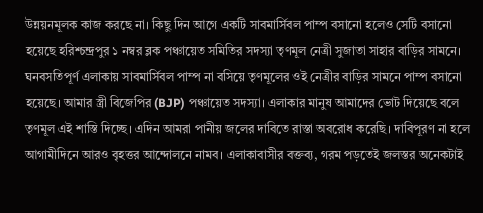উন্নয়নমূলক কাজ করছে না। কিছু দিন আগে একটি সাবমার্সিবল পাম্প বসানো হলেও সেটি বসানো হয়েছে হরিশ্চন্দ্রপুর ১ নম্বর ব্লক পঞ্চায়েত সমিতির সদস্যা তৃণমূল নেত্রী সুজাতা সাহার বাড়ির সামনে। ঘনবসতিপূর্ণ এলাকায় সাবমার্সিবল পাম্প না বসিয়ে তৃণমূলের ওই নেত্রীর বাড়ির সামনে পাম্প বসানো হয়েছে। আমার স্ত্রী বিজেপির (BJP) পঞ্চায়েত সদস্যা। এলাকার মানুষ আমাদের ভোট দিয়েছে বলে তৃণমূল এই শাস্তি দিচ্ছে। এদিন আমরা পানীয় জলের দাবিতে রাস্তা অবরোধ করেছি। দাবিপূরণ না হলে আগামীদিনে আরও বৃহত্তর আন্দোলনে নামব। এলাকাবাসীর বক্তব্য, গরম পড়তেই জলস্তর অনেকটাই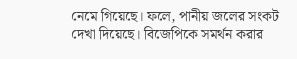নেমে গিয়েছে। ফলে, পানীয় জলের সংকট দেখা দিয়েছে। বিজেপিকে সমর্থন করার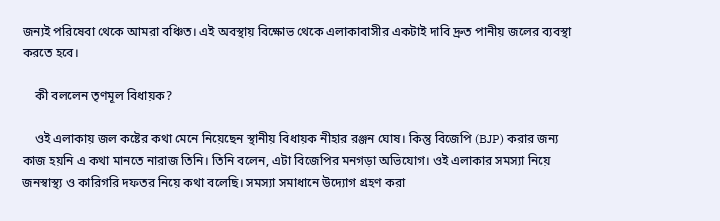জন্যই পরিষেবা থেকে আমরা বঞ্চিত। এই অবস্থায় বিক্ষোভ থেকে এলাকাবাসীর একটাই দাবি দ্রুত পানীয় জলের ব্যবস্থা করতে হবে।

    কী বললেন তৃণমূল বিধায়ক?

    ওই এলাকায় জল কষ্টের কথা মেনে নিয়েছেন স্থানীয় বিধায়ক নীহার রঞ্জন ঘোষ। কিন্তু বিজেপি (BJP) করার জন্য কাজ হয়নি এ কথা মানতে নারাজ তিনি। তিনি বলেন, এটা বিজেপির মনগড়া অভিযোগ। ওই এলাকার সমস্যা নিয়ে জনস্বাস্থ্য ও কারিগরি দফতর নিয়ে কথা বলেছি। সমস্যা সমাধানে উদ্যোগ গ্রহণ করা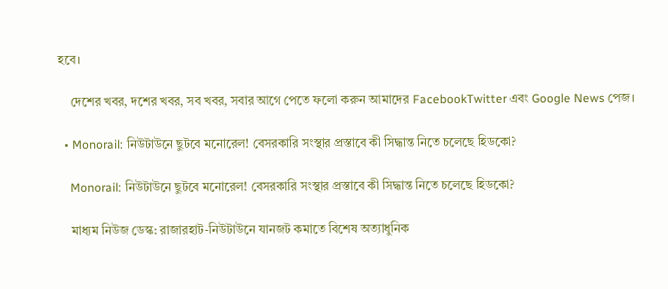হবে।

    দেশের খবর, দশের খবর, সব খবর, সবার আগে পেতে ফলো করুন আমাদের FacebookTwitter এবং Google News পেজ।

  • Monorail: নিউটাউনে ছুটবে মনোরেল! বেসরকারি সংস্থার প্রস্তাবে কী সিদ্ধান্ত নিতে চলেছে হিডকো?

    Monorail: নিউটাউনে ছুটবে মনোরেল! বেসরকারি সংস্থার প্রস্তাবে কী সিদ্ধান্ত নিতে চলেছে হিডকো?

    মাধ্যম নিউজ ডেস্ক: রাজারহাট-নিউটাউনে যানজট কমাতে বিশেষ অত্যাধুনিক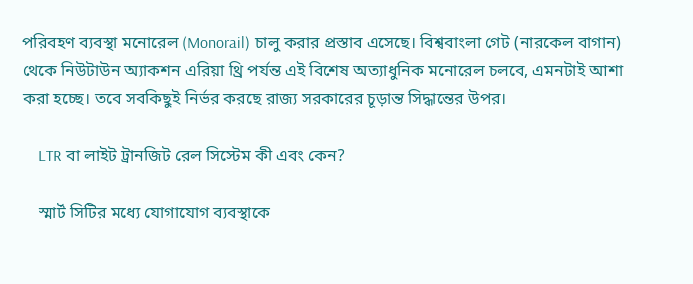পরিবহণ ব্যবস্থা মনোরেল (Monorail) চালু করার প্রস্তাব এসেছে। বিশ্ববাংলা গেট (নারকেল বাগান) থেকে নিউটাউন অ্যাকশন এরিয়া থ্রি পর্যন্ত এই বিশেষ অত্যাধুনিক মনোরেল চলবে, এমনটাই আশা করা হচ্ছে। তবে সবকিছুই নির্ভর করছে রাজ্য সরকারের চূড়ান্ত সিদ্ধান্তের উপর।

    LTR বা লাইট ট্রানজিট রেল সিস্টেম কী এবং কেন?

    স্মার্ট সিটির মধ্যে যোগাযোগ ব্যবস্থাকে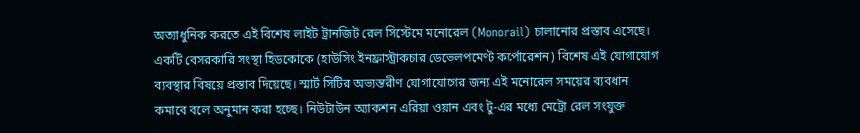অত্যাধুনিক করতে এই বিশেষ লাইট ট্রানজিট রেল সিস্টেমে মনোরেল (Monorail) চালানোর প্রস্তাব এসেছে। একটি বেসরকারি সংস্থা হিডকোকে (হাউসিং ইনফ্রাস্ট্রাকচার ডেভেলপমেণ্ট কর্পোরেশন) বিশেষ এই যোগাযোগ ব্যবস্থার বিষয়ে প্রস্তাব দিয়েছে। স্মার্ট সিটির অভ্যন্তরীণ যোগাযোগের জন্য এই মনোরেল সময়ের ব্যবধান কমাবে বলে অনুমান করা হচ্ছে। নিউটাউন অ্যাকশন এরিয়া ওয়ান এবং টু-এর মধ্যে মেট্রো রেল সংযুক্ত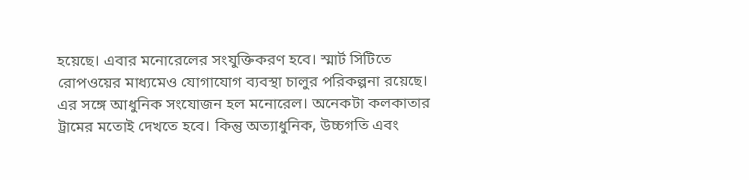হয়েছে। এবার মনোরেলের সংযুক্তিকরণ হবে। স্মার্ট সিটিতে রোপওয়ের মাধ্যমেও যোগাযোগ ব্যবস্থা চালুর পরিকল্পনা রয়েছে। এর সঙ্গে আধুনিক সংযোজন হল মনোরেল। অনেকটা কলকাতার ট্রামের মতোই দেখতে হবে। কিন্তু অত্যাধুনিক, উচ্চগতি এবং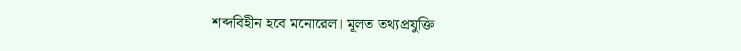শব্দবিহীন হবে মনোরেল। মূলত তথ্যপ্রযুক্তি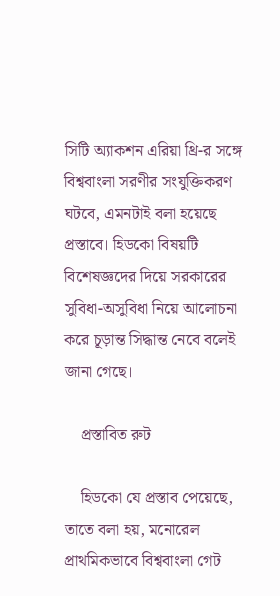সিটি অ্যাকশন এরিয়া থ্রি-র সঙ্গে বিশ্ববাংলা সরণীর সংযুক্তিকরণ ঘটবে, এমনটাই বলা হয়েছে প্রস্তাবে। হিডকো বিষয়টি বিশেষজ্ঞদের দিয়ে সরকারের সুবিধা-অসুবিধা নিয়ে আলোচনা করে চূড়ান্ত সিদ্ধান্ত নেবে বলেই জানা গেছে।

    প্রস্তাবিত রুট

    হিডকো যে প্রস্তাব পেয়েছে, তাতে বলা হয়, মনোরেল প্রাথমিকভাবে বিশ্ববাংলা গেট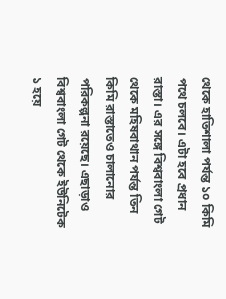থেকে হাতিশালা পর্যন্ত ১০ কিমি পথে চলবে। এটা হবে প্রধান রাস্তা। এর সঙ্গে বিশ্ববাংলা গেট থেকে মহিষবাথান পর্যন্ত তিন কিমি রাস্তাতেও চালানোর পরিকল্পনা রয়েছে। এছাড়াও বিশ্ববাংলা গেট থেকে ইউনিটেক ১ হয়ে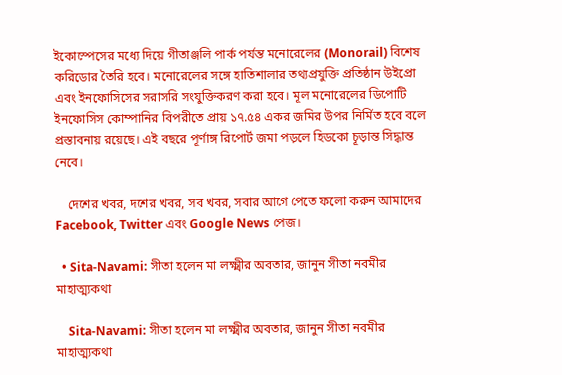ইকোস্পেসের মধ্যে দিয়ে গীতাঞ্জলি পার্ক পর্যন্ত মনোরেলের (Monorail) বিশেষ করিডোর তৈরি হবে। মনোরেলের সঙ্গে হাতিশালার তথ্যপ্রযুক্তি প্রতিষ্ঠান উইপ্রো এবং ইনফোসিসের সরাসরি সংযুক্তিকরণ করা হবে। মূল মনোরেলের ডিপোটি ইনফোসিস কোম্পানির বিপরীতে প্রায় ১৭.৫৪ একর জমির উপর নির্মিত হবে বলে প্রস্তাবনায় রয়েছে। এই বছরে পূর্ণাঙ্গ রিপোর্ট জমা পড়লে হিডকো চূড়ান্ত সিদ্ধান্ত নেবে।

    দেশের খবর, দশের খবর, সব খবর, সবার আগে পেতে ফলো করুন আমাদের Facebook, Twitter এবং Google News পেজ।

  • Sita-Navami: সীতা হলেন মা লক্ষ্মীর অবতার, জানুন সীতা নবমীর মাহাত্ম্যকথা

    Sita-Navami: সীতা হলেন মা লক্ষ্মীর অবতার, জানুন সীতা নবমীর মাহাত্ম্যকথা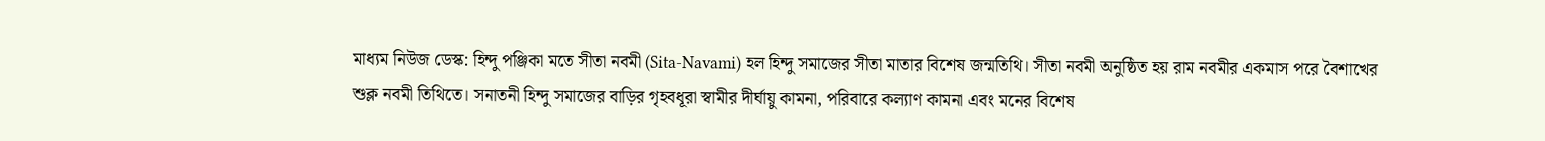মাধ্যম নিউজ ডেস্ক: হিন্দু পঞ্জিকা মতে সীতা নবমী (Sita-Navami) হল হিন্দু সমাজের সীতা মাতার বিশেষ জন্মতিথি। সীতা নবমী অনুষ্ঠিত হয় রাম নবমীর একমাস পরে বৈশাখের শুক্ল নবমী তিথিতে। সনাতনী হিন্দু সমাজের বাড়ির গৃহবধূরা স্বামীর দীর্ঘায়ু কামনা, পরিবারে কল্যাণ কামনা এবং মনের বিশেষ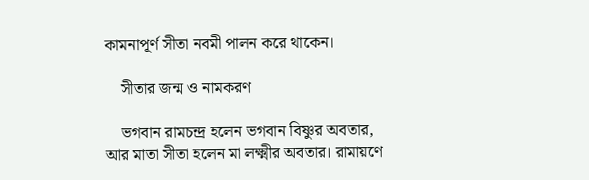কামনাপূর্ণ সীতা নবমী পালন করে থাকেন।

    সীতার জন্ম ও নামকরণ

    ভগবান রামচন্দ্র হলেন ভগবান বিষ্ণুর অবতার, আর মাতা সীতা হলেন মা লক্ষ্মীর অবতার। রামায়ণে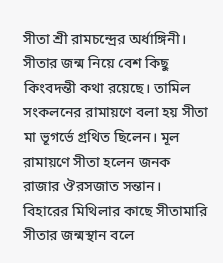সীতা শ্রী রামচন্দ্রের অর্ধাঙ্গিনী। সীতার জন্ম নিয়ে বেশ কিছু কিংবদন্তী কথা রয়েছে। তামিল সংকলনের রামায়ণে বলা হয় সীতা মা ভূগর্ভে গ্রথিত ছিলেন। মূল রামায়ণে সীতা হলেন জনক রাজার ঔরসজাত সন্তান। বিহারের মিথিলার কাছে সীতামারি সীতার জন্মস্থান বলে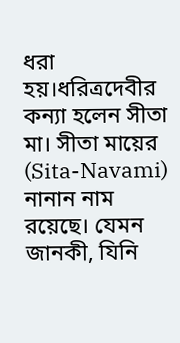ধরা হয়।ধরিত্রদেবীর কন্যা হলেন সীতা মা। সীতা মায়ের (Sita-Navami) নানান নাম রয়েছে। যেমন জানকী, যিনি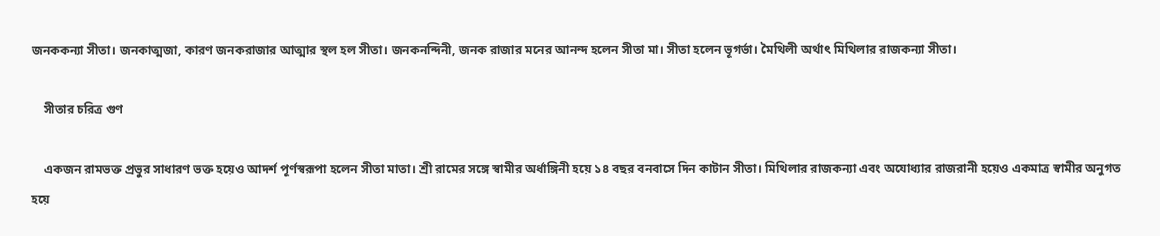জনককন্যা সীতা। জনকাত্মজা, কারণ জনকরাজার আত্মার স্থল হল সীতা। জনকনন্দিনী, জনক রাজার মনের আনন্দ হলেন সীতা মা। সীতা হলেন ভূগর্ভা। মৈথিলী অর্থাৎ মিথিলার রাজকন্যা সীতা।

    সীতার চরিত্র গুণ

    একজন রামভক্ত প্রভুর সাধারণ ভক্ত হয়েও আদর্শ পূর্ণস্বরূপা হলেন সীতা মাতা। শ্রী রামের সঙ্গে স্বামীর অর্ধাঙ্গিনী হয়ে ১৪ বছর বনবাসে দিন কাটান সীতা। মিথিলার রাজকন্যা এবং অযোধ্যার রাজরানী হয়েও একমাত্র স্বামীর অনুগত হয়ে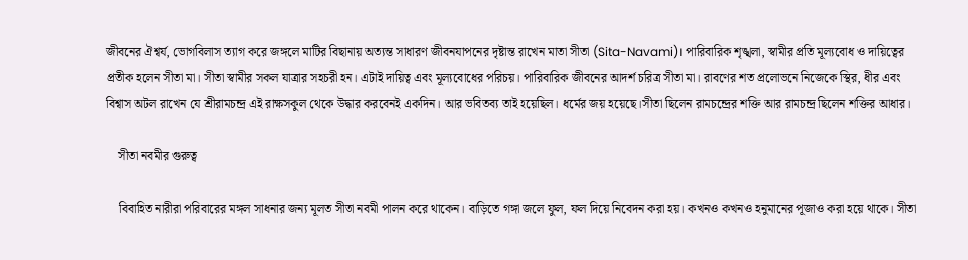জীবনের ঐশ্বর্য, ভোগবিলাস ত্যাগ করে জঙ্গলে মাটির বিছানায় অত্যন্ত সাধারণ জীবনযাপনের দৃষ্টান্ত রাখেন মাতা সীতা (Sita-Navami)। পারিবারিক শৃঙ্খলা, স্বামীর প্রতি মূল্যবোধ ও দায়িত্বের প্রতীক হলেন সীতা মা। সীতা স্বামীর সকল যাত্রার সহচরী হন। এটাই দায়িত্ব এবং মূল্যবোধের পরিচয়। পারিবারিক জীবনের আদর্শ চরিত্র সীতা মা। রাবণের শত প্রলোভনে নিজেকে স্থির, ধীর এবং বিশ্বাস অটল রাখেন যে শ্রীরামচন্দ্র এই রাক্ষসকুল থেকে উদ্ধার করবেনই একদিন। আর ভবিতব্য তাই হয়েছিল। ধর্মের জয় হয়েছে।সীতা ছিলেন রামচন্দ্রের শক্তি আর রামচন্দ্র ছিলেন শক্তির আধার।

    সীতা নবমীর গুরুত্ব

    বিবাহিত নারীরা পরিবারের মঙ্গল সাধনার জন্য মূলত সীতা নবমী পালন করে থাকেন। বাড়িতে গঙ্গা জলে ফুল, ফল দিয়ে নিবেদন করা হয়। কখনও কখনও হনুমানের পূজাও করা হয়ে থাকে। সীতা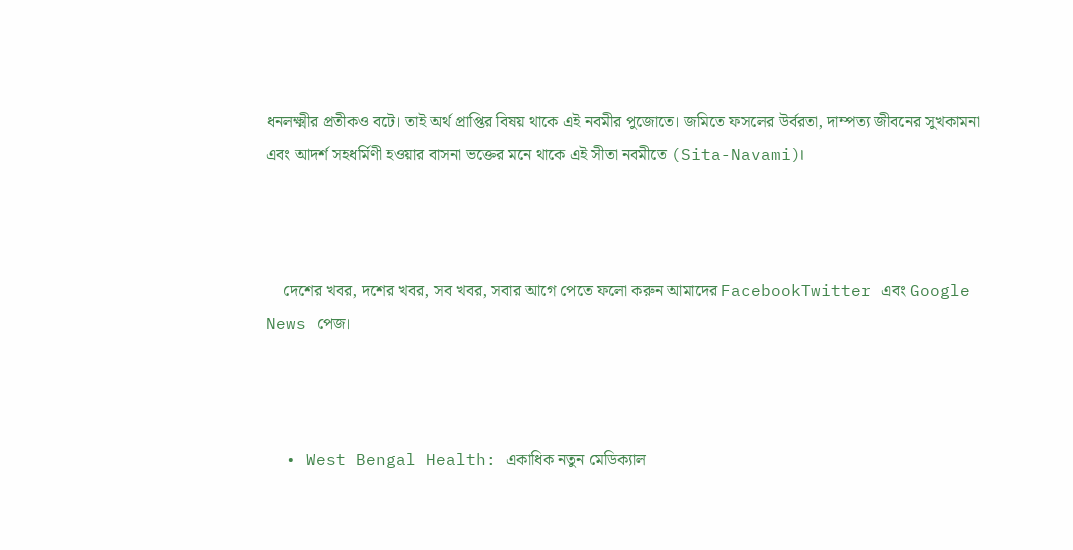ধনলক্ষ্মীর প্রতীকও বটে। তাই অর্থ প্রাপ্তির বিষয় থাকে এই নবমীর পুজোতে। জমিতে ফসলের উর্বরতা, দাম্পত্য জীবনের সুখকামনা এবং আদর্শ সহধর্মিণী হওয়ার বাসনা ভক্তের মনে থাকে এই সীতা নবমীতে (Sita-Navami)।



    দেশের খবর, দশের খবর, সব খবর, সবার আগে পেতে ফলো করুন আমাদের FacebookTwitter এবং Google News পেজ।



  • West Bengal Health: একাধিক নতুন মেডিক্যাল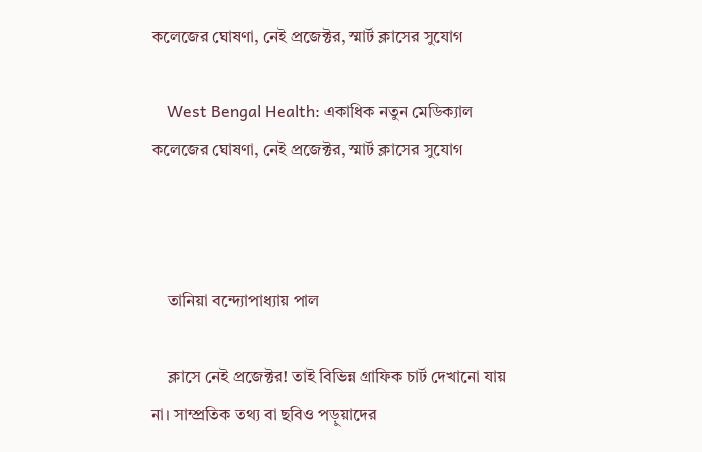কলেজের ঘোষণা, নেই প্রজেক্টর, স্মার্ট ক্লাসের সুযোগ

    West Bengal Health: একাধিক নতুন মেডিক্যাল কলেজের ঘোষণা, নেই প্রজেক্টর, স্মার্ট ক্লাসের সুযোগ



    তানিয়া বন্দ্যোপাধ্যায় পাল

    ক্লাসে নেই প্রজেক্টর! তাই বিভিন্ন গ্রাফিক চার্ট দেখানো যায় না। সাম্প্রতিক তথ্য বা ছবিও পড়ুয়াদের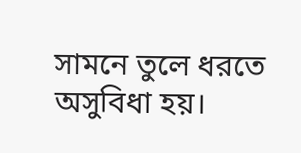সামনে তুলে ধরতে অসুবিধা হয়।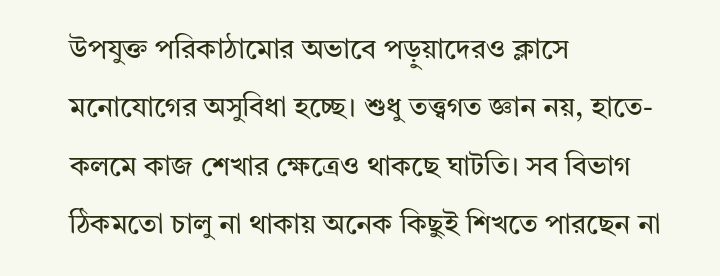উপযুক্ত পরিকাঠামোর অভাবে পড়ুয়াদেরও ক্লাসে মনোযোগের অসুবিধা হচ্ছে। শুধু তত্ত্বগত জ্ঞান নয়, হাতে-কলমে কাজ শেখার ক্ষেত্রেও থাকছে ঘাটতি। সব বিভাগ ঠিকমতো চালু না থাকায় অনেক কিছুই শিখতে পারছেন না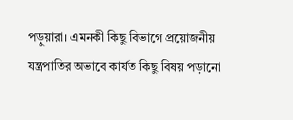পড়ুয়ারা। এমনকী কিছু বিভাগে প্রয়োজনীয় যন্ত্রপাতির অভাবে কার্যত কিছু বিষয় পড়ানো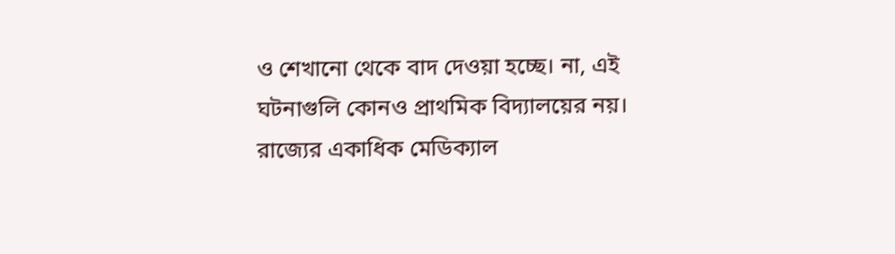ও শেখানো থেকে বাদ দেওয়া হচ্ছে। না, এই ঘটনাগুলি কোনও প্রাথমিক বিদ্যালয়ের নয়। রাজ্যের একাধিক মেডিক্যাল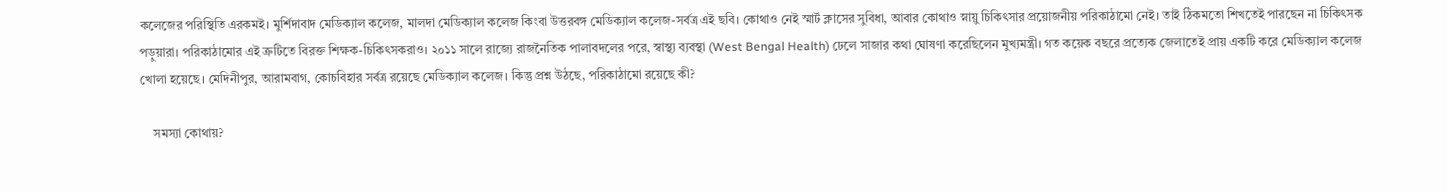কলেজের পরিস্থিতি এরকমই। মুর্শিদাবাদ মেডিক্যাল কলেজ, মালদা মেডিক্যাল কলেজ কিংবা উত্তরবঙ্গ মেডিক্যাল কলেজ-সর্বত্র এই ছবি। কোথাও নেই স্মার্ট ক্লাসের সুবিধা, আবার কোথাও স্নায়ু চিকিৎসার প্রয়োজনীয় পরিকাঠামো নেই। তাই ঠিকমতো শিখতেই পারছেন না চিকিৎসক পড়ুয়ারা। পরিকাঠামোর এই ত্রুটিতে বিরক্ত শিক্ষক-চিকিৎসকরাও। ২০১১ সালে রাজ্যে রাজনৈতিক পালাবদলের পরে, স্বাস্থ্য ব্যবস্থা (West Bengal Health) ঢেলে সাজার কথা ঘোষণা করেছিলেন মুখ্যমন্ত্রী। গত কয়েক বছরে প্রত্যেক জেলাতেই প্রায় একটি করে মেডিক্যাল কলেজ খোলা হয়েছে। মেদিনীপুর, আরামবাগ, কোচবিহার সর্বত্র রয়েছে মেডিক্যাল কলেজ। কিন্তু প্রশ্ন উঠছে, পরিকাঠামো রয়েছে কী?

    সমস্যা কোথায়?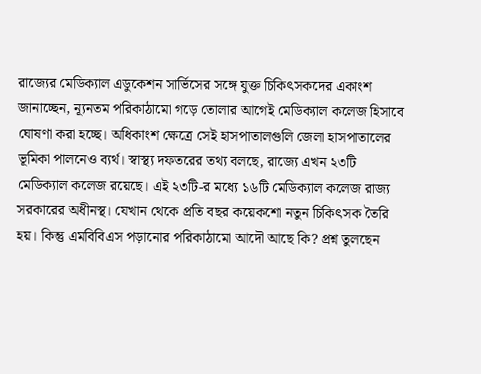রাজ্যের মেডিক্যাল এডুকেশন সার্ভিসের সঙ্গে যুক্ত চিকিৎসকদের একাংশ জানাচ্ছেন, ন্যূনতম পরিকাঠামো গড়ে তোলার আগেই মেডিক্যাল কলেজ হিসাবে ঘোষণা করা হচ্ছে। অধিকাংশ ক্ষেত্রে সেই হাসপাতালগুলি জেলা হাসপাতালের ভূমিকা পালনেও ব্যর্থ। স্বাস্থ্য দফতরের তথ্য বলছে, রাজ্যে এখন ২৩টি মেডিক্যাল কলেজ রয়েছে। এই ২৩টি-র মধ্যে ১৬টি মেডিক্যাল কলেজ রাজ্য সরকারের অধীনস্থ। যেখান থেকে প্রতি বছর কয়েকশো নতুন চিকিৎসক তৈরি হয়। কিন্তু এমবিবিএস পড়ানোর পরিকাঠামো আদৌ আছে কি? প্রশ্ন তুলছেন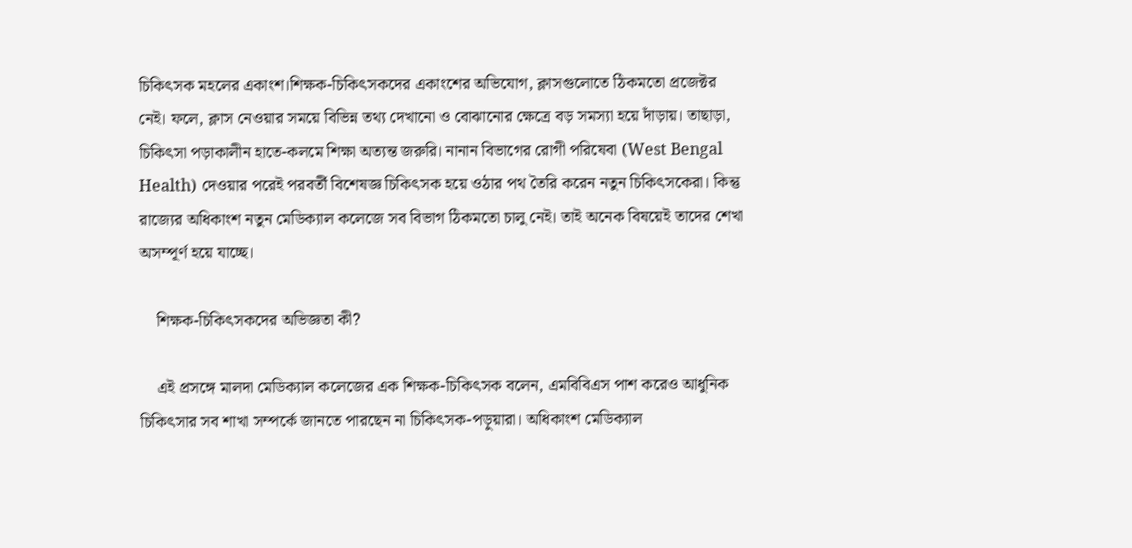চিকিৎসক মহলের একাংশ।শিক্ষক-চিকিৎসকদের একাংশের অভিযোগ, ক্লাসগুলোতে ঠিকমতো প্রজেক্টর নেই। ফলে, ক্লাস নেওয়ার সময়ে বিভিন্ন তথ্য দেখানো ও বোঝানোর ক্ষেত্রে বড় সমস্যা হয়ে দাঁড়ায়। তাছাড়া, চিকিৎসা পড়াকালীন হাতে-কলমে শিক্ষা অত্যন্ত জরুরি। নানান বিভাগের রোগী পরিষেবা (West Bengal Health) দেওয়ার পরেই পরবর্তী বিশেষজ্ঞ চিকিৎসক হয়ে ওঠার পথ তৈরি করেন নতুন চিকিৎসকেরা। কিন্তু রাজ্যের অধিকাংশ নতুন মেডিক্যাল কলেজে সব বিভাগ ঠিকমতো চালু নেই। তাই অনেক বিষয়েই তাদের শেখা অসম্পূর্ণ হয়ে যাচ্ছে।

    শিক্ষক-চিকিৎসকদের অভিজ্ঞতা কী?

    এই প্রসঙ্গে মালদা মেডিক্যাল কলেজের এক শিক্ষক-চিকিৎসক বলেন, এমবিবিএস পাশ করেও আধুনিক চিকিৎসার সব শাখা সম্পর্কে জানতে পারছেন না চিকিৎসক-পড়ুয়ারা। অধিকাংশ মেডিক্যাল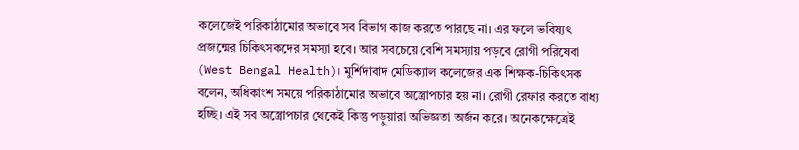কলেজেই পরিকাঠামোর অভাবে সব বিভাগ কাজ করতে পারছে না। এর ফলে ভবিষ্যৎ প্রজন্মের চিকিৎসকদের সমস্যা হবে। আর সবচেয়ে বেশি সমস্যায় পড়বে রোগী পরিষেবা (West Bengal Health)। মুর্শিদাবাদ মেডিক্যাল কলেজের এক শিক্ষক-চিকিৎসক বলেন, অধিকাংশ সময়ে পরিকাঠামোর অভাবে অস্ত্রোপচার হয় না। রোগী রেফার করতে বাধ্য হচ্ছি। এই সব অস্ত্রোপচার থেকেই কিন্তু পড়ুয়ারা অভিজ্ঞতা অর্জন করে। অনেকক্ষেত্রেই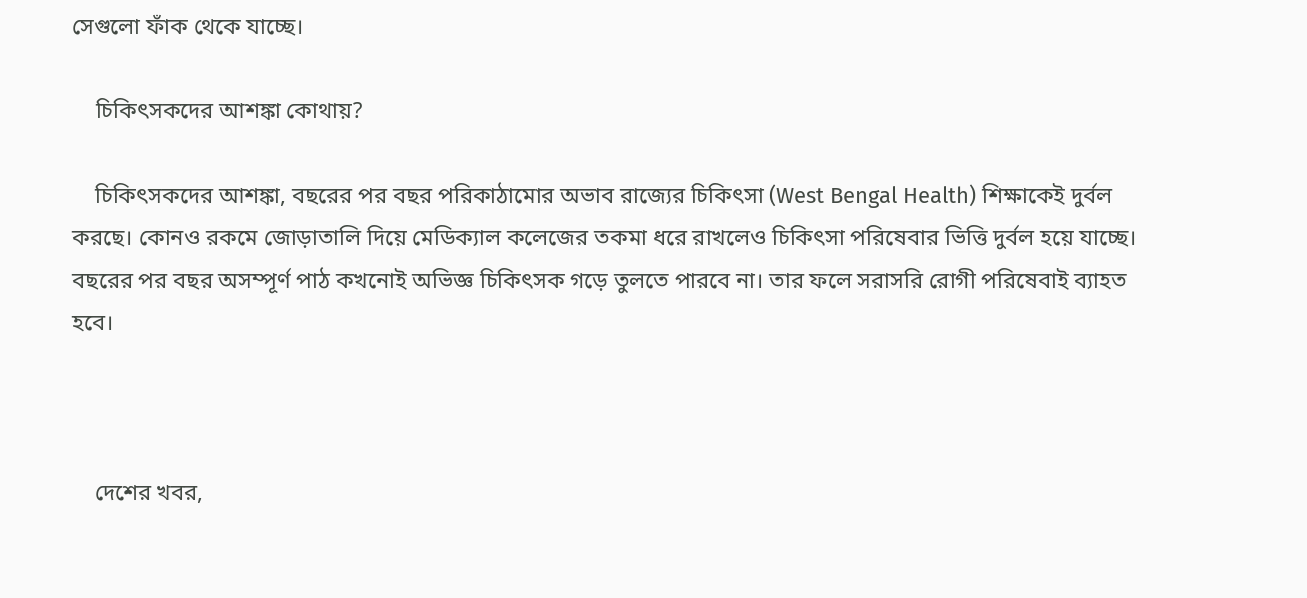সেগুলো ফাঁক থেকে যাচ্ছে।

    চিকিৎসকদের আশঙ্কা কোথায়?

    চিকিৎসকদের আশঙ্কা, বছরের পর বছর পরিকাঠামোর অভাব রাজ্যের চিকিৎসা (West Bengal Health) শিক্ষাকেই দুর্বল করছে। কোনও রকমে জোড়াতালি দিয়ে মেডিক্যাল কলেজের তকমা ধরে রাখলেও চিকিৎসা পরিষেবার ভিত্তি দুর্বল হয়ে যাচ্ছে। বছরের পর বছর অসম্পূর্ণ পাঠ কখনোই অভিজ্ঞ চিকিৎসক গড়ে তুলতে পারবে না। তার ফলে সরাসরি রোগী পরিষেবাই ব্যাহত হবে।



    দেশের খবর,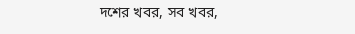দশের খবর, সব খবর,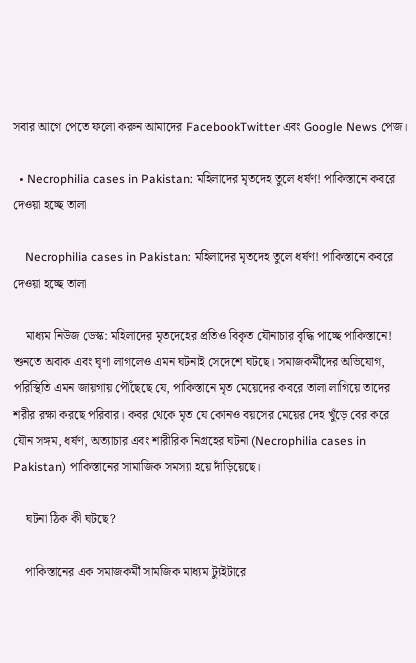সবার আগে পেতে ফলো করুন আমাদের FacebookTwitter এবং Google News পেজ।

  • Necrophilia cases in Pakistan: মহিলাদের মৃতদেহ তুলে ধর্ষণ! পাকিস্তানে কবরে দেওয়া হচ্ছে তালা

    Necrophilia cases in Pakistan: মহিলাদের মৃতদেহ তুলে ধর্ষণ! পাকিস্তানে কবরে দেওয়া হচ্ছে তালা

    মাধ্যম নিউজ ডেস্ক: মহিলাদের মৃতদেহের প্রতিও বিকৃত যৌনাচার বৃদ্ধি পাচ্ছে পাকিস্তানে! শুনতে অবাক এবং ঘৃণা লাগলেও এমন ঘটনাই সেদেশে ঘটছে। সমাজকর্মীদের অভিযোগ, পরিস্থিতি এমন জায়গায় পৌঁছেছে যে, পাকিস্তানে মৃত মেয়েদের কবরে তালা লাগিয়ে তাদের শরীর রক্ষা করছে পরিবার। কবর থেকে মৃত যে কোনও বয়সের মেয়ের দেহ খুঁড়ে বের করে যৌন সঙ্গম, ধর্ষণ, অত্যাচার এবং শারীরিক নিগ্রহের ঘটনা (Necrophilia cases in Pakistan) পাকিস্তানের সামাজিক সমস্যা হয়ে দাঁড়িয়েছে।

    ঘটনা ঠিক কী ঘটছে?

    পাকিস্তানের এক সমাজকর্মী সামজিক মাধ্যম ট্যুইটারে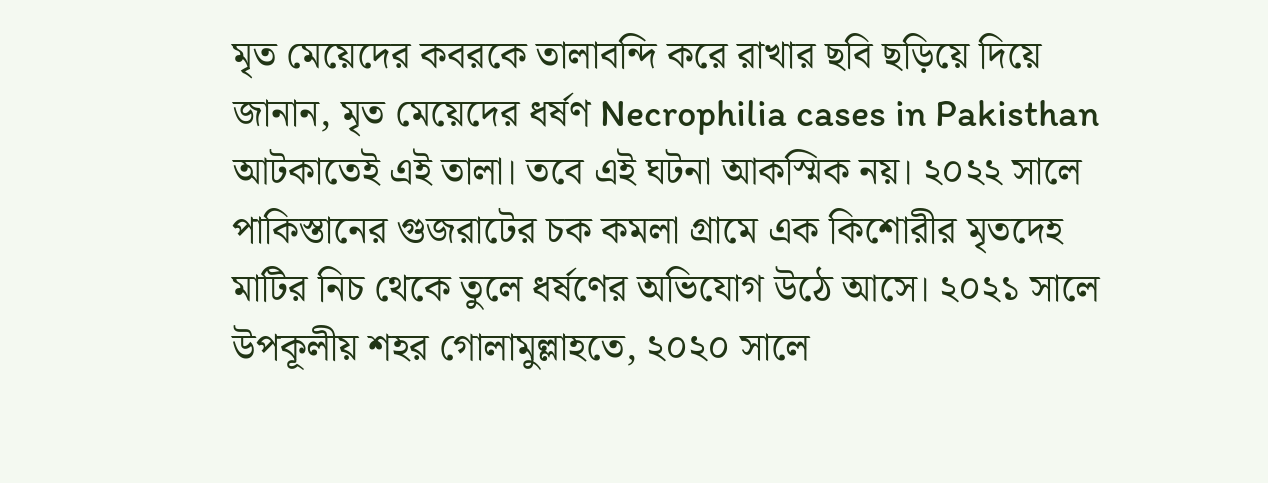মৃত মেয়েদের কবরকে তালাবন্দি করে রাখার ছবি ছড়িয়ে দিয়ে জানান, মৃত মেয়েদের ধর্ষণ Necrophilia cases in Pakisthan আটকাতেই এই তালা। তবে এই ঘটনা আকস্মিক নয়। ২০২২ সালে পাকিস্তানের গুজরাটের চক কমলা গ্রামে এক কিশোরীর মৃতদেহ মাটির নিচ থেকে তুলে ধর্ষণের অভিযোগ উঠে আসে। ২০২১ সালে উপকূলীয় শহর গোলামুল্লাহতে, ২০২০ সালে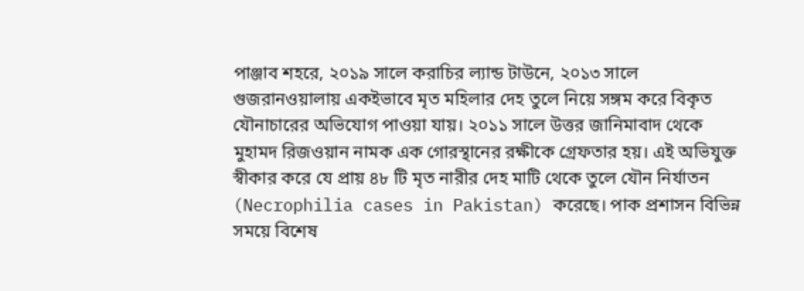পাঞ্জাব শহরে, ২০১৯ সালে করাচির ল্যান্ড টাউনে, ২০১৩ সালে গুজরানওয়ালায় একইভাবে মৃত মহিলার দেহ তুলে নিয়ে সঙ্গম করে বিকৃত যৌনাচারের অভিযোগ পাওয়া যায়। ২০১১ সালে উত্তর জানিমাবাদ থেকে মুহামদ রিজওয়ান নামক এক গোরস্থানের রক্ষীকে গ্রেফতার হয়। এই অভিযুক্ত স্বীকার করে যে প্রায় ৪৮ টি মৃত নারীর দেহ মাটি থেকে তুলে যৌন নির্যাতন (Necrophilia cases in Pakistan) করেছে। পাক প্রশাসন বিভিন্ন সময়ে বিশেষ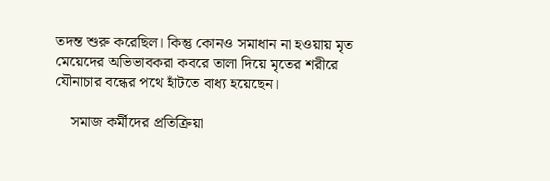তদন্ত শুরু করেছিল। কিন্তু কোনও সমাধান না হওয়ায় মৃত মেয়েদের অভিভাবকরা কবরে তালা দিয়ে মৃতের শরীরে যৌনাচার বন্ধের পথে হাঁটতে বাধ্য হয়েছেন।

    সমাজ কর্মীদের প্রতিক্রিয়া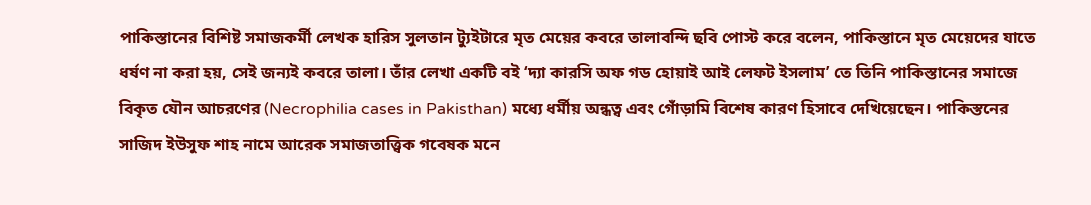পাকিস্তানের বিশিষ্ট সমাজকর্মী লেখক হারিস সুলতান ট্যুইটারে মৃত মেয়ের কবরে তালাবন্দি ছবি পোস্ট করে বলেন, পাকিস্তানে মৃত মেয়েদের যাতে ধর্ষণ না করা হয়, সেই জন্যই কবরে তালা। তাঁর লেখা একটি বই ‘দ্যা কারসি অফ গড হোয়াই আই লেফট ইসলাম’ তে তিনি পাকিস্তানের সমাজে বিকৃত যৌন আচরণের (Necrophilia cases in Pakisthan) মধ্যে ধর্মীয় অন্ধত্ব এবং গোঁড়ামি বিশেষ কারণ হিসাবে দেখিয়েছেন। পাকিস্তনের সাজিদ ইউসুফ শাহ নামে আরেক সমাজতাত্ত্বিক গবেষক মনে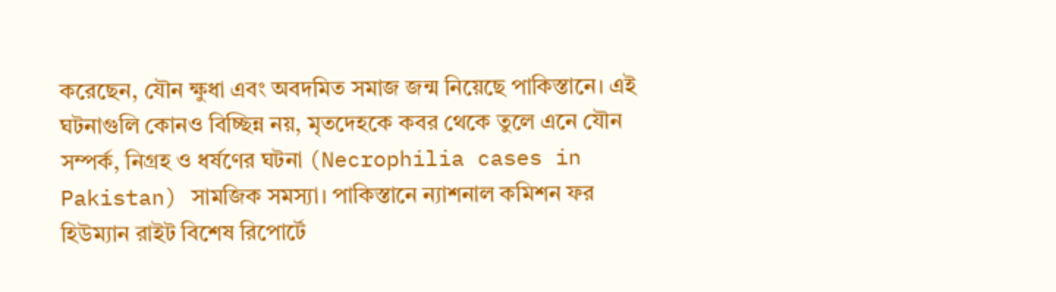করেছেন, যৌন ক্ষুধা এবং অবদমিত সমাজ জন্ম নিয়েছে পাকিস্তানে। এই ঘটনাগুলি কোনও বিচ্ছিন্ন নয়, মৃতদেহকে কবর থেকে তুলে এনে যৌন সম্পর্ক, নিগ্রহ ও ধর্ষণের ঘটনা (Necrophilia cases in Pakistan) সামজিক সমস্যা। পাকিস্তানে ন্যাশনাল কমিশন ফর হিউম্যান রাইট বিশেষ রিপোর্টে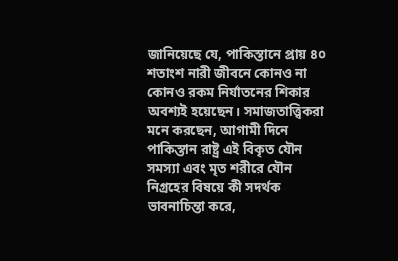জানিয়েছে যে, পাকিস্তানে প্রায় ৪০ শতাংশ নারী জীবনে কোনও না কোনও রকম নির্যাতনের শিকার অবশ্যই হয়েছেন। সমাজতাত্ত্বিকরা মনে করছেন, আগামী দিনে পাকিস্তান রাষ্ট্র এই বিকৃত যৌন সমস্যা এবং মৃত শরীরে যৌন নিগ্রহের বিষয়ে কী সদর্থক ভাবনাচিন্তা করে,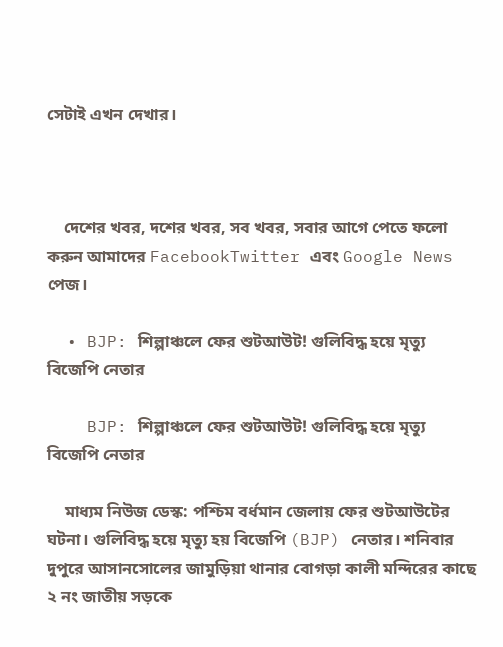সেটাই এখন দেখার।



    দেশের খবর, দশের খবর, সব খবর, সবার আগে পেতে ফলো করুন আমাদের FacebookTwitter এবং Google News পেজ।

  • BJP: শিল্পাঞ্চলে ফের শুটআউট! গুলিবিদ্ধ হয়ে মৃত্যু বিজেপি নেতার

    BJP: শিল্পাঞ্চলে ফের শুটআউট! গুলিবিদ্ধ হয়ে মৃত্যু বিজেপি নেতার

    মাধ্যম নিউজ ডেস্ক: পশ্চিম বর্ধমান জেলায় ফের শুটআউটের ঘটনা। গুলিবিদ্ধ হয়ে মৃত্যু হয় বিজেপি (BJP) নেতার। শনিবার দুপুরে আসানসোলের জামুড়িয়া থানার বোগড়া কালী মন্দিরের কাছে ২ নং জাতীয় সড়কে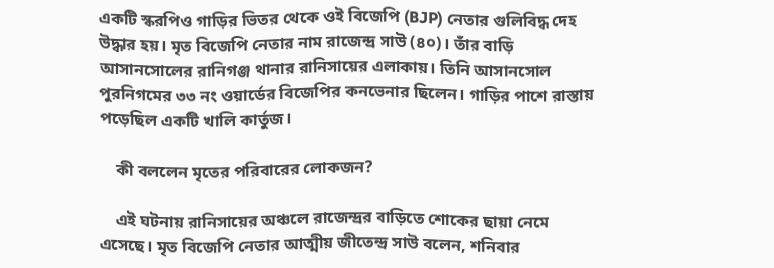একটি স্করপিও গাড়ির ভিতর থেকে ওই বিজেপি (BJP) নেতার গুলিবিদ্ধ দেহ উদ্ধার হয়। মৃত বিজেপি নেতার নাম রাজেন্দ্র সাউ (৪০)। তাঁর বাড়ি আসানসোলের রানিগঞ্জ থানার রানিসায়ের এলাকায়। তিনি আসানসোল পুরনিগমের ৩৩ নং ওয়ার্ডের বিজেপির কনভেনার ছিলেন। গাড়ির পাশে রাস্তায় পড়েছিল একটি খালি কার্তুজ।

    কী বললেন মৃতের পরিবারের লোকজন?

    এই ঘটনায় রানিসায়ের অঞ্চলে রাজেন্দ্রর বাড়িতে শোকের ছায়া নেমে এসেছে। মৃত বিজেপি নেতার আত্মীয় জীতেন্দ্র সাউ বলেন, শনিবার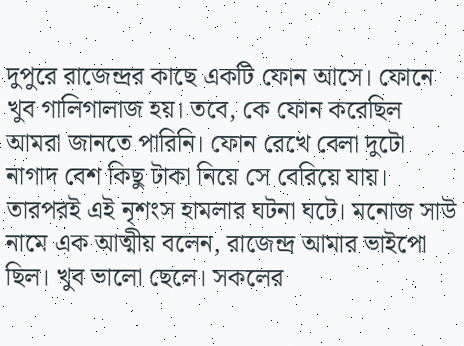দুপুরে রাজেন্দ্রর কাছে একটি ফোন আসে। ফোনে খুব গালিগালাজ হয়। তবে, কে ফোন করেছিল আমরা জানতে পারিনি। ফোন রেখে বেলা দুটো নাগাদ বেশ কিছু টাকা নিয়ে সে বেরিয়ে যায়। তারপরই এই নৃশংস হামলার ঘটনা ঘটে। মনোজ সাউ নামে এক আত্মীয় বলেন, রাজেন্দ্র আমার ভাইপো ছিল। খুব ভালো ছেলে। সকলের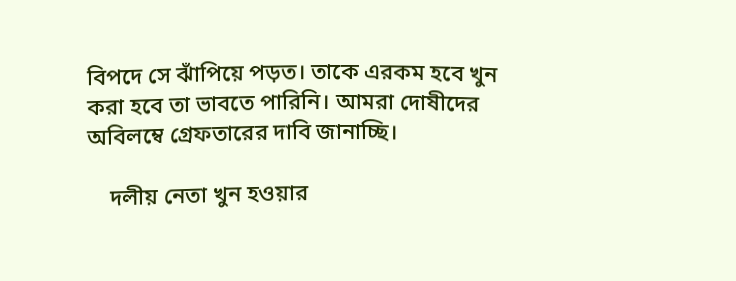বিপদে সে ঝাঁপিয়ে পড়ত। তাকে এরকম হবে খুন করা হবে তা ভাবতে পারিনি। আমরা দোষীদের অবিলম্বে গ্রেফতারের দাবি জানাচ্ছি।

    দলীয় নেতা খুন হওয়ার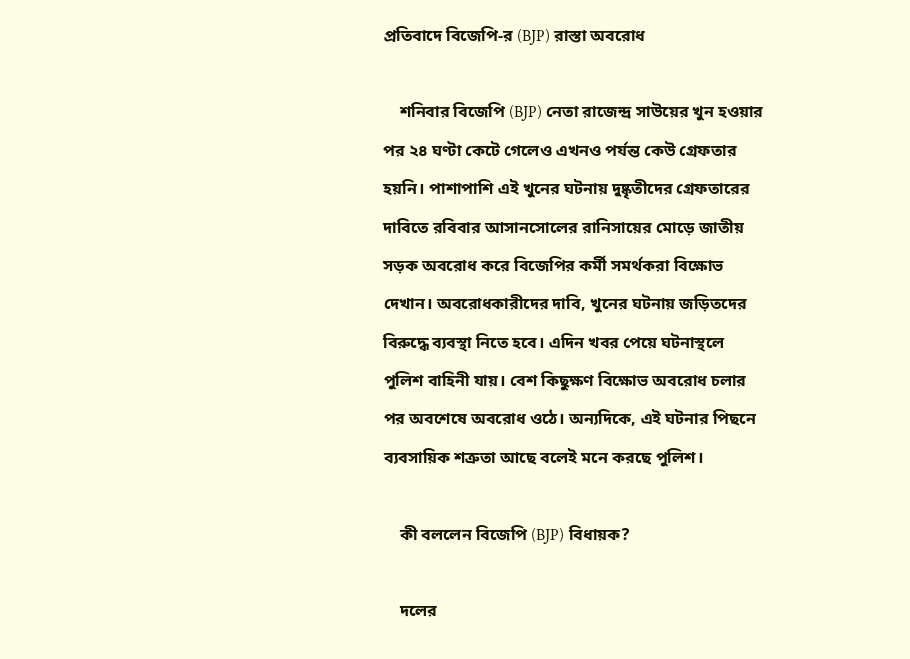প্রতিবাদে বিজেপি-র (BJP) রাস্তা অবরোধ

    শনিবার বিজেপি (BJP) নেতা রাজেন্দ্র সাউয়ের খুন হওয়ার পর ২৪ ঘণ্টা কেটে গেলেও এখনও পর্যন্ত কেউ গ্ৰেফতার হয়নি। পাশাপাশি এই খুনের ঘটনায় দুষ্কৃতীদের গ্রেফতারের দাবিতে রবিবার আসানসোলের রানিসায়ের মোড়ে জাতীয় সড়ক অবরোধ করে বিজেপির কর্মী সমর্থকরা বিক্ষোভ দেখান। অবরোধকারীদের দাবি, খুনের ঘটনায় জড়িতদের বিরুদ্ধে ব্যবস্থা নিতে হবে। এদিন খবর পেয়ে ঘটনাস্থলে পুলিশ বাহিনী যায়। বেশ কিছুক্ষণ বিক্ষোভ অবরোধ চলার পর অবশেষে অবরোধ ওঠে। অন্যদিকে, এই ঘটনার পিছনে ব্যবসায়িক শত্রুতা আছে বলেই মনে করছে পুলিশ।

    কী বললেন বিজেপি (BJP) বিধায়ক?

    দলের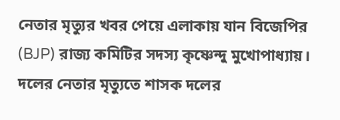নেতার মৃত্যুর খবর পেয়ে এলাকায় যান বিজেপির (BJP) রাজ্য কমিটির সদস্য কৃষ্ণেন্দু মুখোপাধ্যায়। দলের নেতার মৃত্যুতে শাসক দলের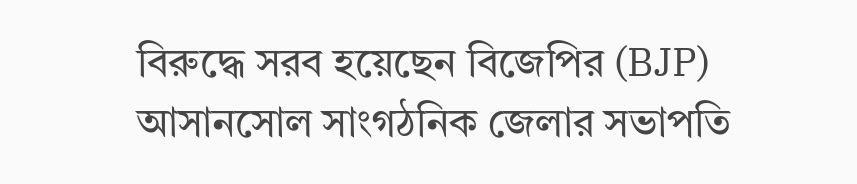বিরুদ্ধে সরব হয়েছেন বিজেপির (BJP) আসানসোল সাংগঠনিক জেলার সভাপতি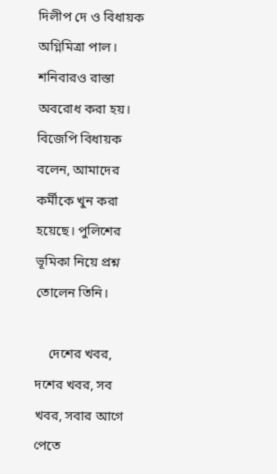দিলীপ দে ও বিধায়ক অগ্নিমিত্রা পাল। শনিবারও রাস্তা অবরোধ করা হয়। বিজেপি বিধায়ক বলেন, আমাদের কর্মীকে খুন করা হয়েছে। পুলিশের ভূমিকা নিয়ে প্রশ্ন তোলেন তিনি।

    দেশের খবর, দশের খবর, সব খবর, সবার আগে পেতে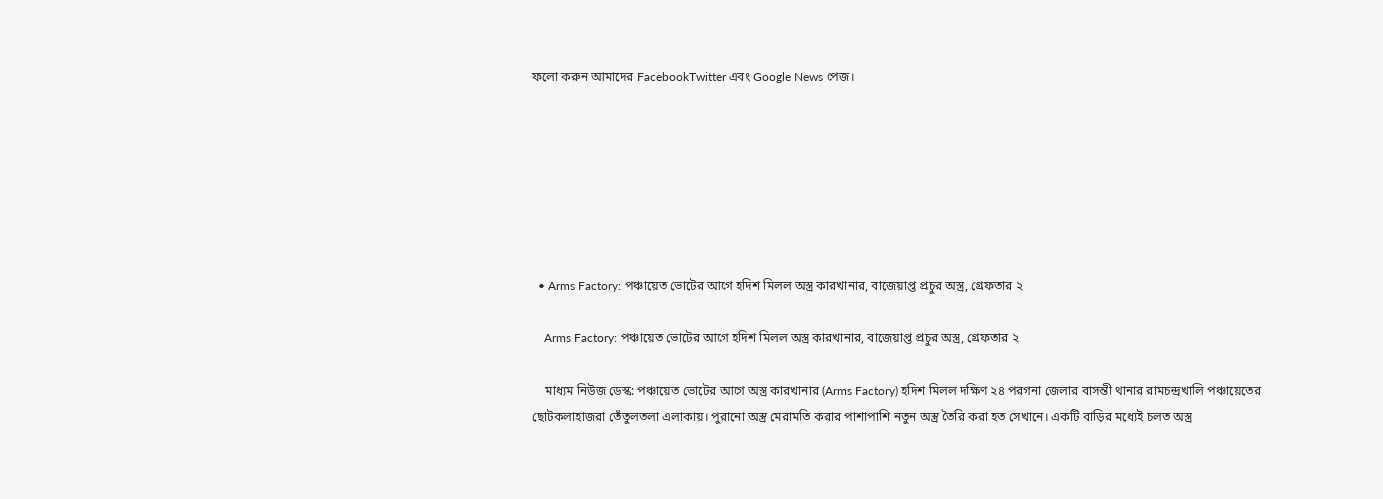ফলো করুন আমাদের FacebookTwitter এবং Google News পেজ।







  • Arms Factory: পঞ্চায়েত ভোটের আগে হদিশ মিলল অস্ত্র কারখানার, বাজেয়াপ্ত প্রচুর অস্ত্র, গ্রেফতার ২

    Arms Factory: পঞ্চায়েত ভোটের আগে হদিশ মিলল অস্ত্র কারখানার, বাজেয়াপ্ত প্রচুর অস্ত্র, গ্রেফতার ২

    মাধ্যম নিউজ ডেস্ক: পঞ্চায়েত ভোটের আগে অস্ত্র কারখানার (Arms Factory) হদিশ মিলল দক্ষিণ ২৪ পরগনা জেলার বাসন্তী থানার রামচন্দ্রখালি পঞ্চায়েতের ছোটকলাহাজরা তেঁতুলতলা এলাকায়। পুরানো অস্ত্র মেরামতি করার পাশাপাশি নতুন অস্ত্র তৈরি করা হত সেখানে। একটি বাড়ির মধ্যেই চলত অস্ত্র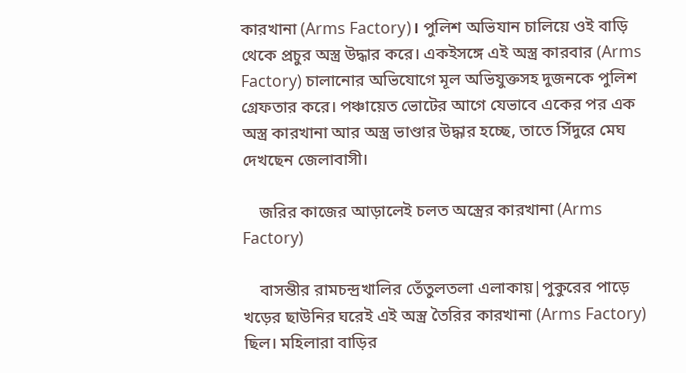কারখানা (Arms Factory)। পুলিশ অভিযান চালিয়ে ওই বাড়ি থেকে প্রচুর অস্ত্র উদ্ধার করে। একইসঙ্গে এই অস্ত্র কারবার (Arms Factory) চালানোর অভিযোগে মূল অভিযুক্তসহ দুজনকে পুলিশ গ্রেফতার করে। পঞ্চায়েত ভোটের আগে যেভাবে একের পর এক অস্ত্র কারখানা আর অস্ত্র ভাণ্ডার উদ্ধার হচ্ছে, তাতে সিঁদুরে মেঘ দেখছেন জেলাবাসী।

    জরির কাজের আড়ালেই চলত অস্ত্রের কারখানা (Arms Factory)

    বাসন্তীর রামচন্দ্রখালির তেঁতুলতলা এলাকায়|পুকুরের পাড়ে খড়ের ছাউনির ঘরেই এই অস্ত্র তৈরির কারখানা (Arms Factory) ছিল। মহিলারা বাড়ির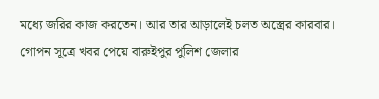মধ্যে জরির কাজ করতেন। আর তার আড়ালেই চলত অস্ত্রের কারবার। গোপন সূত্রে খবর পেয়ে বারুইপুর পুলিশ জেলার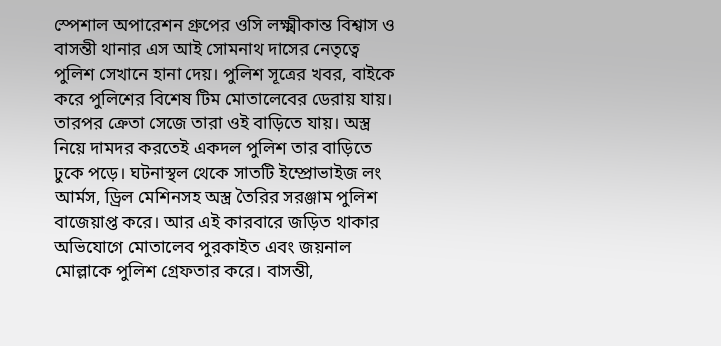স্পেশাল অপারেশন গ্রুপের ওসি লক্ষ্মীকান্ত বিশ্বাস ও বাসন্তী থানার এস আই সোমনাথ দাসের নেতৃত্বে পুলিশ সেখানে হানা দেয়। পুলিশ সূত্রের খবর, বাইকে করে পুলিশের বিশেষ টিম মোতালেবের ডেরায় যায়।  তারপর ক্রেতা সেজে তারা ওই বাড়িতে যায়। অস্ত্র নিয়ে দামদর করতেই একদল পুলিশ তার বাড়িতে ঢুকে পড়ে। ঘটনাস্থল থেকে সাতটি ইম্প্রোভাইজ লং আর্মস, ড্রিল মেশিনসহ অস্ত্র তৈরির সরঞ্জাম পুলিশ বাজেয়াপ্ত করে। আর এই কারবারে জড়িত থাকার অভিযোগে মোতালেব পুরকাইত এবং জয়নাল মোল্লাকে পুলিশ গ্রেফতার করে। বাসন্তী,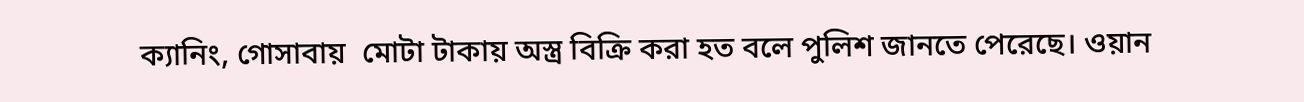ক্যানিং, গোসাবায়  মোটা টাকায় অস্ত্র বিক্রি করা হত বলে পুলিশ জানতে পেরেছে। ওয়ান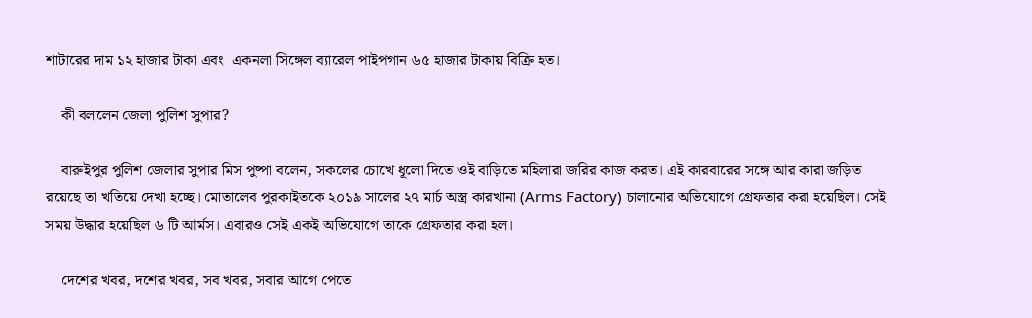শাটারের দাম ১২ হাজার টাকা এবং  একনলা সিঙ্গেল ব্যারেল পাইপগান ৬৫ হাজার টাকায় বিক্রি হত।

    কী বললেন জেলা পুলিশ সুপার?

    বারুইপুর পুলিশ জেলার সুপার মিস পুষ্পা বলেন, সকলের চোখে ধূলো দিতে ওই বাড়িতে মহিলারা জরির কাজ করত। এই কারবারের সঙ্গে আর কারা জড়িত রয়েছে তা খতিয়ে দেখা হচ্ছে। মোতালেব পুরকাইতকে ২০১৯ সালের ২৭ মার্চ অস্ত্র কারখানা (Arms Factory) চালানোর অভিযোগে গ্রেফতার করা হয়েছিল। সেই সময় উদ্ধার হয়েছিল ৬ টি আর্মস। এবারও সেই একই অভিযোগে তাকে গ্রেফতার করা হল।

    দেশের খবর, দশের খবর, সব খবর, সবার আগে পেতে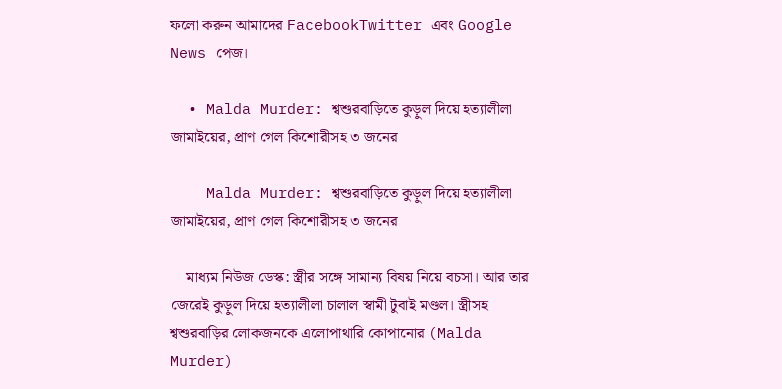ফলো করুন আমাদের FacebookTwitter এবং Google News পেজ।

  • Malda Murder: শ্বশুরবাড়িতে কুড়ুল দিয়ে হত্যালীলা জামাইয়ের, প্রাণ গেল কিশোরীসহ ৩ জনের

    Malda Murder: শ্বশুরবাড়িতে কুড়ুল দিয়ে হত্যালীলা জামাইয়ের, প্রাণ গেল কিশোরীসহ ৩ জনের

    মাধ্যম নিউজ ডেস্ক: স্ত্রীর সঙ্গে সামান্য বিষয় নিয়ে বচসা। আর তার জেরেই কুড়ুল দিয়ে হত্যালীলা চালাল স্বামী টুবাই মণ্ডল। স্ত্রীসহ শ্বশুরবাড়ির লোকজনকে এলোপাথারি কোপানোর (Malda Murder)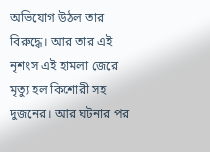অভিযোগ উঠল তার বিরুদ্ধে। আর তার এই নৃশংস এই হামলা জেরে মৃত্যু হল কিশোরী সহ দুজনের। আর ঘটনার পর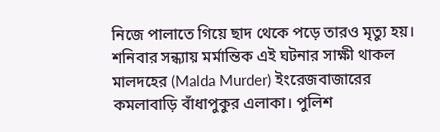নিজে পালাতে গিয়ে ছাদ থেকে পড়ে তারও মৃত্যু হয়।  শনিবার সন্ধ্যায় মর্মান্তিক এই ঘটনার সাক্ষী থাকল মালদহের (Malda Murder) ইংরেজবাজারের কমলাবাড়ি বাঁধাপুকুর এলাকা। পুলিশ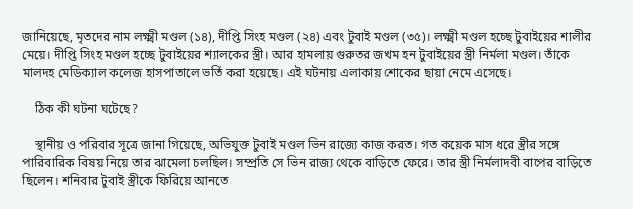জানিয়েছে, মৃতদের নাম লক্ষ্মী মণ্ডল (১৪), দীপ্তি সিংহ মণ্ডল (২৪) এবং টুবাই মণ্ডল (৩৫)। লক্ষ্মী মণ্ডল হচ্ছে টুবাইয়ের শালীর মেয়ে। দীপ্তি সিংহ মণ্ডল হচ্ছে টুবাইয়ের শ্যালকের স্ত্রী। আর হামলায় গুরুতর জখম হন টুবাইয়ের স্ত্রী নির্মলা মণ্ডল। তাঁকে মালদহ মেডিক্যাল কলেজ হাসপাতালে ভর্তি করা হয়েছে। এই ঘটনায় এলাকায় শোকের ছায়া নেমে এসেছে।

    ঠিক কী ঘটনা ঘটেছে?

    স্থানীয় ও পরিবার সূত্রে জানা গিয়েছে, অভিযুক্ত টুবাই মণ্ডল ভিন রাজ্যে কাজ করত। গত কয়েক মাস ধরে স্ত্রীর সঙ্গে পারিবারিক বিষয় নিয়ে তার ঝামেলা চলছিল। সম্প্রতি সে ভিন রাজ্য থেকে বাড়িতে ফেরে। তার স্ত্রী নির্মলাদবী বাপের বাড়িতে ছিলেন। শনিবার টুবাই স্ত্রীকে ফিরিয়ে আনতে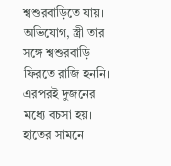শ্বশুরবাড়িতে যায়। অভিযোগ, স্ত্রী তার সঙ্গে শ্বশুরবাড়ি ফিরতে রাজি হননি। এরপরই দুজনের মধ্যে বচসা হয়। হাতের সামনে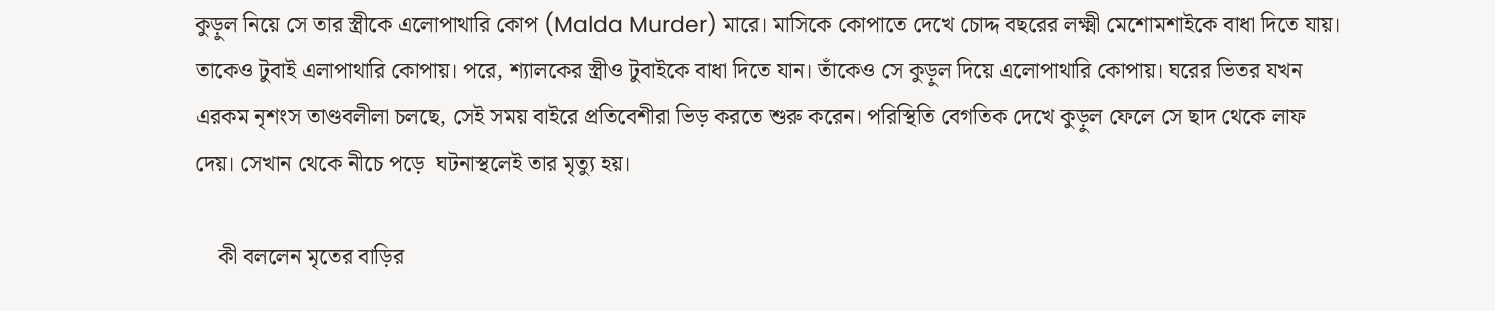কুড়ুল নিয়ে সে তার স্ত্রীকে এলোপাথারি কোপ (Malda Murder) মারে। মাসিকে কোপাতে দেখে চোদ্দ বছরের লক্ষ্মী মেশোমশাইকে বাধা দিতে যায়। তাকেও টুবাই এলাপাথারি কোপায়। পরে, শ্যালকের স্ত্রীও টুবাইকে বাধা দিতে যান। তাঁকেও সে কুড়ুল দিয়ে এলোপাথারি কোপায়। ঘরের ভিতর যখন এরকম নৃশংস তাণ্ডবলীলা চলছে, সেই সময় বাইরে প্রতিবেশীরা ভিড় করতে শুরু করেন। পরিস্থিতি বেগতিক দেখে কুড়ুল ফেলে সে ছাদ থেকে লাফ দেয়। সেখান থেকে নীচে পড়ে  ঘটনাস্থলেই তার মৃত্যু হয়।

    কী বললেন মৃতের বাড়ির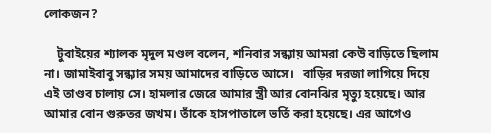লোকজন?

    টুবাইয়ের শ্যালক মৃদুল মণ্ডল বলেন, শনিবার সন্ধ্যায় আমরা কেউ বাড়িতে ছিলাম না। জামাইবাবু সন্ধ্যার সময় আমাদের বাড়িতে আসে।   বাড়ির দরজা লাগিয়ে দিয়ে এই তাণ্ডব চালায় সে। হামলার জেরে আমার স্ত্রী আর বোনঝির মৃত্যু হয়েছে। আর আমার বোন গুরুতর জখম। তাঁকে হাসপাতালে ভর্তি করা হয়েছে। এর আগেও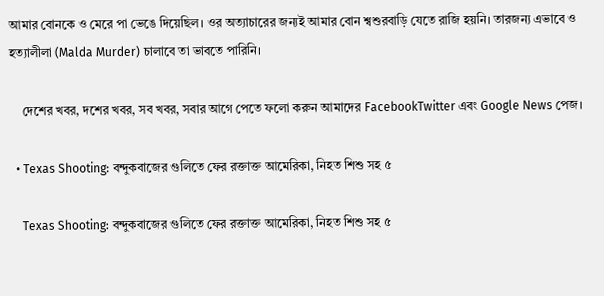আমার বোনকে ও মেরে পা ভেঙে দিয়েছিল। ওর অত্যাচারের জন্যই আমার বোন শ্বশুরবাড়ি যেতে রাজি হয়নি। তারজন্য এভাবে ও হত্যালীলা (Malda Murder) চালাবে তা ভাবতে পারিনি।

    দেশের খবর, দশের খবর, সব খবর, সবার আগে পেতে ফলো করুন আমাদের FacebookTwitter এবং Google News পেজ।

  • Texas Shooting: বন্দুকবাজের গুলিতে ফের রক্তাক্ত আমেরিকা, নিহত শিশু সহ ৫

    Texas Shooting: বন্দুকবাজের গুলিতে ফের রক্তাক্ত আমেরিকা, নিহত শিশু সহ ৫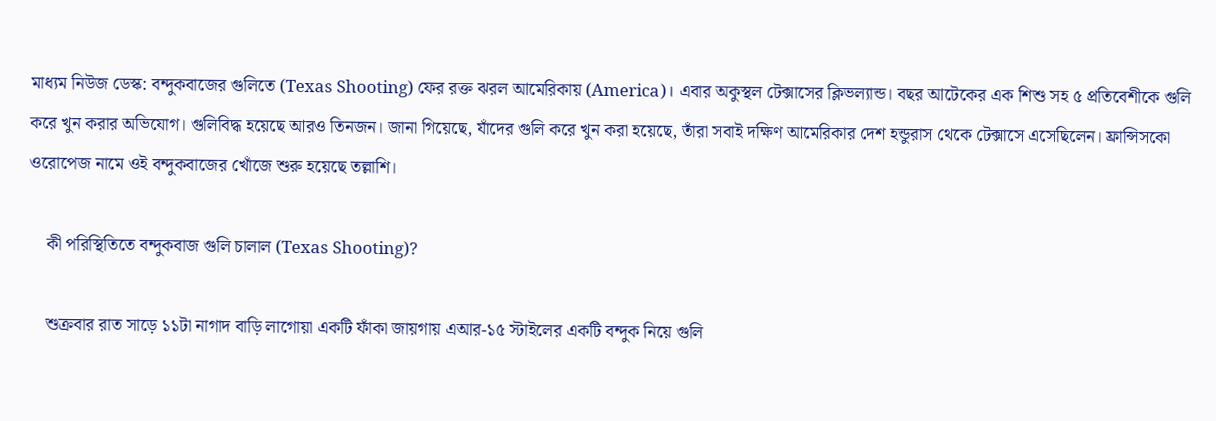মাধ্যম নিউজ ডেস্ক: বন্দুকবাজের গুলিতে (Texas Shooting) ফের রক্ত ঝরল আমেরিকায় (America)। এবার অকুস্থল টেক্সাসের ক্লিভল্যান্ড। বছর আটেকের এক শিশু সহ ৫ প্রতিবেশীকে গুলি করে খুন করার অভিযোগ। গুলিবিদ্ধ হয়েছে আরও তিনজন। জানা গিয়েছে, যাঁদের গুলি করে খুন করা হয়েছে, তাঁরা সবাই দক্ষিণ আমেরিকার দেশ হন্ডুরাস থেকে টেক্সাসে এসেছিলেন। ফ্রান্সিসকো ওরোপেজ নামে ওই বন্দুকবাজের খোঁজে শুরু হয়েছে তল্লাশি।

    কী পরিস্থিতিতে বন্দুকবাজ গুলি চালাল (Texas Shooting)?

    শুক্রবার রাত সাড়ে ১১টা নাগাদ বাড়ি লাগোয়া একটি ফাঁকা জায়গায় এআর-১৫ স্টাইলের একটি বন্দুক নিয়ে গুলি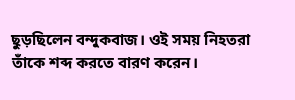ছুড়ছিলেন বন্দুকবাজ। ওই সময় নিহতরা তাঁকে শব্দ করতে বারণ করেন।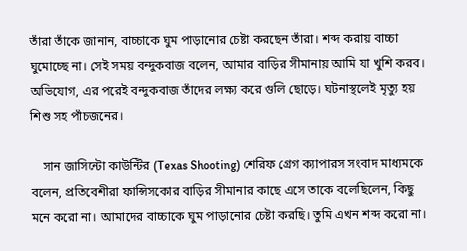তাঁরা তাঁকে জানান, বাচ্চাকে ঘুম পাড়ানোর চেষ্টা করছেন তাঁরা। শব্দ করায় বাচ্চা ঘুমোচ্ছে না। সেই সময় বন্দুকবাজ বলেন, আমার বাড়ির সীমানায় আমি যা খুশি করব। অভিযোগ, এর পরেই বন্দুকবাজ তাঁদের লক্ষ্য করে গুলি ছোড়ে। ঘটনাস্থলেই মৃত্যু হয় শিশু সহ পাঁচজনের।

    সান জাসিন্টো কাউন্টির (Texas Shooting) শেরিফ গ্রেগ ক্যাপারস সংবাদ মাধ্যমকে বলেন, প্রতিবেশীরা ফান্সিসকোর বাড়ির সীমানার কাছে এসে তাকে বলেছিলেন, কিছু মনে করো না। আমাদের বাচ্চাকে ঘুম পাড়ানোর চেষ্টা করছি। তুমি এখন শব্দ করো না।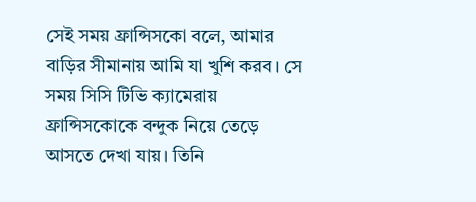সেই সময় ফ্রান্সিসকো বলে, আমার বাড়ির সীমানায় আমি যা খুশি করব। সে সময় সিসি টিভি ক্যামেরায় ফ্রান্সিসকোকে বন্দুক নিয়ে তেড়ে আসতে দেখা যায়। তিনি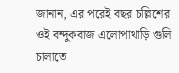জানান, এর পরেই বছর চল্লিশের ওই বন্দুকবাজ এলোপাথাড়ি গুলি চালাতে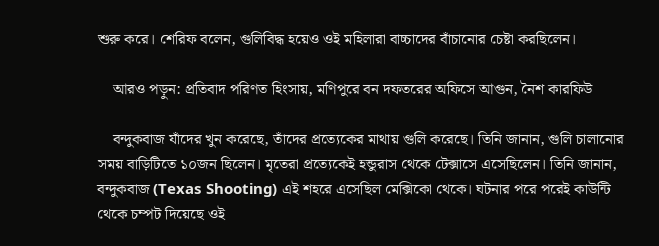শুরু করে। শেরিফ বলেন, গুলিবিদ্ধ হয়েও ওই মহিলারা বাচ্চাদের বাঁচানোর চেষ্টা করছিলেন।

    আরও পড়ুন: প্রতিবাদ পরিণত হিংসায়, মণিপুরে বন দফতরের অফিসে আগুন, নৈশ কারফিউ

    বন্দুকবাজ যাঁদের খুন করেছে, তাঁদের প্রত্যেকের মাথায় গুলি করেছে। তিনি জানান, গুলি চালানোর সময় বাড়িটিতে ১০জন ছিলেন। মৃতেরা প্রত্যেকেই হন্ডুরাস থেকে টেক্সাসে এসেছিলেন। তিনি জানান, বন্দুকবাজ (Texas Shooting) এই শহরে এসেছিল মেক্সিকো থেকে। ঘটনার পরে পরেই কাউন্টি থেকে চম্পট দিয়েছে ওই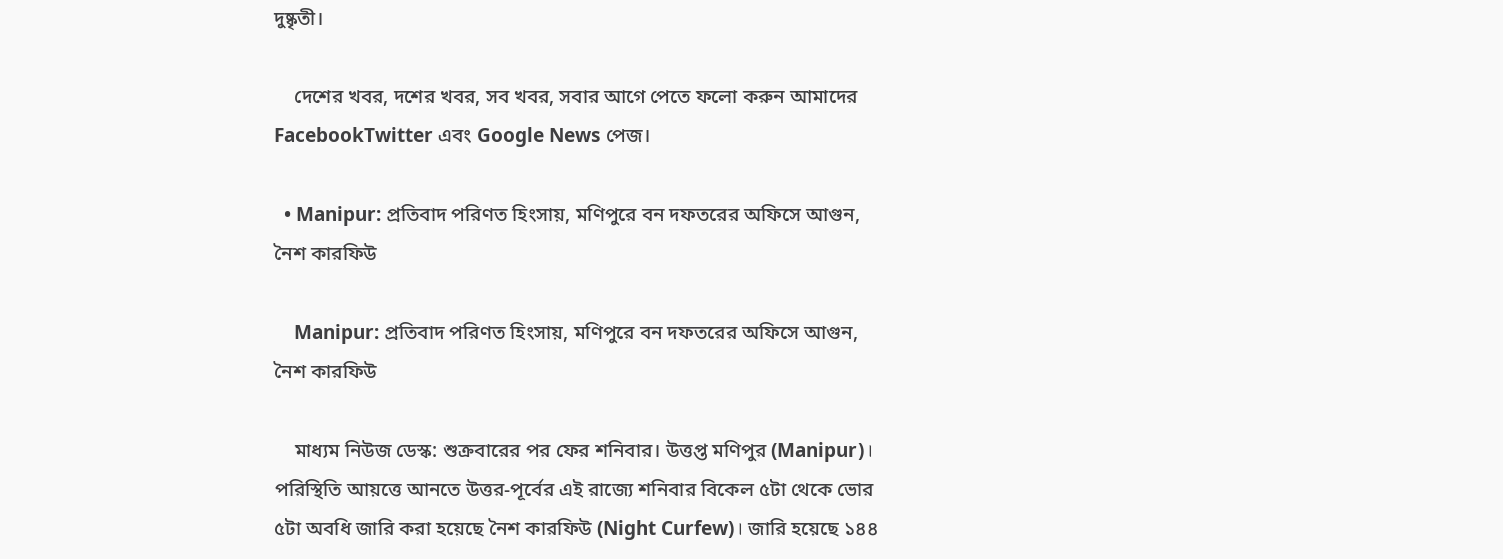দুষ্কৃতী।

    দেশের খবর, দশের খবর, সব খবর, সবার আগে পেতে ফলো করুন আমাদের FacebookTwitter এবং Google News পেজ।

  • Manipur: প্রতিবাদ পরিণত হিংসায়, মণিপুরে বন দফতরের অফিসে আগুন, নৈশ কারফিউ

    Manipur: প্রতিবাদ পরিণত হিংসায়, মণিপুরে বন দফতরের অফিসে আগুন, নৈশ কারফিউ

    মাধ্যম নিউজ ডেস্ক: শুক্রবারের পর ফের শনিবার। উত্তপ্ত মণিপুর (Manipur)। পরিস্থিতি আয়ত্তে আনতে উত্তর-পূর্বের এই রাজ্যে শনিবার বিকেল ৫টা থেকে ভোর ৫টা অবধি জারি করা হয়েছে নৈশ কারফিউ (Night Curfew)। জারি হয়েছে ১৪৪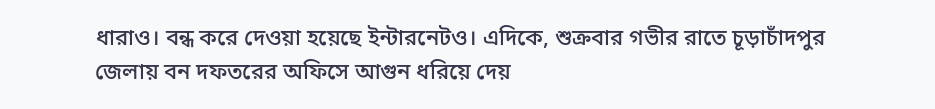ধারাও। বন্ধ করে দেওয়া হয়েছে ইন্টারনেটও। এদিকে, শুক্রবার গভীর রাতে চূড়াচাঁদপুর জেলায় বন দফতরের অফিসে আগুন ধরিয়ে দেয়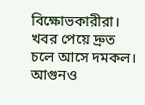বিক্ষোভকারীরা। খবর পেয়ে দ্রুত চলে আসে দমকল। আগুনও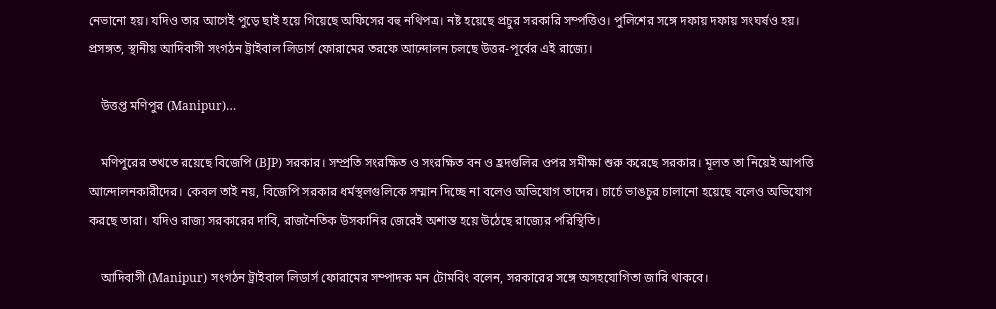নেভানো হয়। যদিও তার আগেই পুড়ে ছাই হয়ে গিয়েছে অফিসের বহু নথিপত্র। নষ্ট হয়েছে প্রচুর সরকারি সম্পত্তিও। পুলিশের সঙ্গে দফায় দফায় সংঘর্ষও হয়। প্রসঙ্গত, স্থানীয় আদিবাসী সংগঠন ট্রাইবাল লিডার্স ফোরামের তরফে আন্দোলন চলছে উত্তর-পূর্বের এই রাজ্যে।

    উত্তপ্ত মণিপুর (Manipur)…

    মণিপুরের তখতে রয়েছে বিজেপি (BJP) সরকার। সম্প্রতি সংরক্ষিত ও সংরক্ষিত বন ও হ্রদগুলির ওপর সমীক্ষা শুরু করেছে সরকার। মূলত তা নিয়েই আপত্তি আন্দোলনকারীদের। কেবল তাই নয়, বিজেপি সরকার ধর্মস্থলগুলিকে সম্মান দিচ্ছে না বলেও অভিযোগ তাদের। চার্চে ভাঙচুর চালানো হয়েছে বলেও অভিযোগ করছে তারা। যদিও রাজ্য সরকারের দাবি, রাজনৈতিক উসকানির জেরেই অশান্ত হয়ে উঠেছে রাজ্যের পরিস্থিতি।

    আদিবাসী (Manipur) সংগঠন ট্রাইবাল লিডার্স ফোরামের সম্পাদক মন টোমবিং বলেন, সরকারের সঙ্গে অসহযোগিতা জারি থাকবে।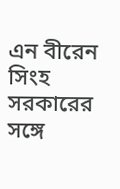এন বীরেন সিংহ সরকারের সঙ্গে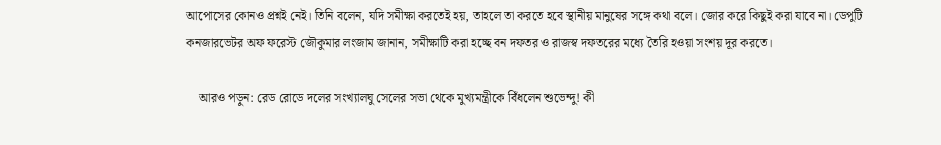আপোসের কোনও প্রশ্নই নেই। তিনি বলেন, যদি সমীক্ষা করতেই হয়, তাহলে তা করতে হবে স্থানীয় মানুষের সঙ্গে কথা বলে। জোর করে কিছুই করা যাবে না। ডেপুটি কনজারভেটর অফ ফরেস্ট জৌকুমার লংজাম জানান, সমীক্ষাটি করা হচ্ছে বন দফতর ও রাজস্ব দফতরের মধ্যে তৈরি হওয়া সংশয় দূর করতে।

    আরও পড়ুন: রেড রোডে দলের সংখ্যালঘু সেলের সভা থেকে মুখ্যমন্ত্রীকে বিঁধলেন শুভেন্দু! কী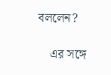বললেন?

    এর সঙ্গে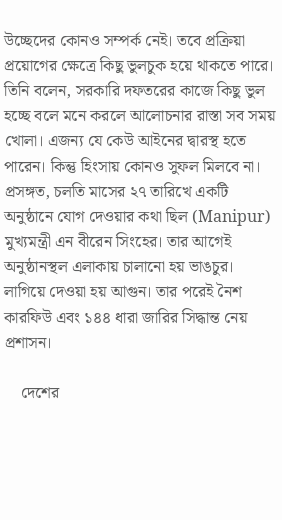উচ্ছেদের কোনও সম্পর্ক নেই। তবে প্রক্রিয়া প্রয়োগের ক্ষেত্রে কিছু ভুলচুক হয়ে থাকতে পারে। তিনি বলেন, সরকারি দফতরের কাজে কিছু ভুল হচ্ছে বলে মনে করলে আলোচনার রাস্তা সব সময় খোলা। এজন্য যে কেউ আইনের দ্বারস্থ হতে পারেন। কিন্তু হিংসায় কোনও সুফল মিলবে না। প্রসঙ্গত, চলতি মাসের ২৭ তারিখে একটি অনুষ্ঠানে যোগ দেওয়ার কথা ছিল (Manipur) মুখ্যমন্ত্রী এন বীরেন সিংহের। তার আগেই অনুষ্ঠানস্থল এলাকায় চালানো হয় ভাঙচুর। লাগিয়ে দেওয়া হয় আগুন। তার পরেই নৈশ কারফিউ এবং ১৪৪ ধারা জারির সিদ্ধান্ত নেয় প্রশাসন।

    দেশের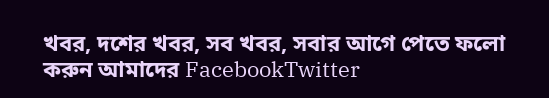খবর, দশের খবর, সব খবর, সবার আগে পেতে ফলো করুন আমাদের FacebookTwitter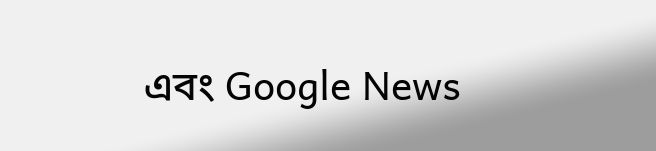এবং Google News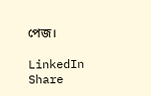পেজ।

LinkedIn
Share